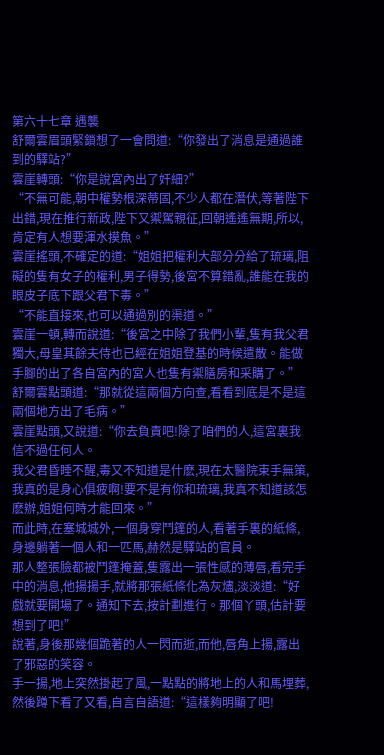第六十七章 遇襲
舒爾雲眉頭緊鎖想了一會問道:“你發出了消息是通過誰到的驛站?”
雲崖轉頭:“你是說宮內出了奸細?”
“不無可能,朝中權勢根深蒂固,不少人都在潛伏,等著陛下出錯,現在推行新政,陛下又禦駕親征,回朝遙遙無期,所以,肯定有人想要渾水摸魚。”
雲崖搖頭,不確定的道:“姐姐把權利大部分分給了琉璃,阻礙的隻有女子的權利,男子得勢,後宮不算錯亂,誰能在我的眼皮子底下跟父君下毒。”
“不能直接來,也可以通過別的渠道。”
雲崖一頓,轉而說道:“後宮之中除了我們小輩,隻有我父君獨大,母皇其餘夫侍也已經在姐姐登基的時候遣散。能做手腳的出了各自宮內的宮人也隻有禦膳房和采購了。”
舒爾雲點頭道:“那就從這兩個方向查,看看到底是不是這兩個地方出了毛病。”
雲崖點頭,又說道:“你去負責吧!除了咱們的人,這宮裏我信不過任何人。
我父君昏睡不醒,毒又不知道是什麽,現在太醫院束手無策,我真的是身心俱疲啊!要不是有你和琉璃,我真不知道該怎麽辦,姐姐何時才能回來。”
而此時,在塞城城外,一個身穿鬥篷的人,看著手裏的紙條,身邊躺著一個人和一匹馬,赫然是驛站的官員。
那人整張臉都被鬥篷掩蓋,隻露出一張性感的薄唇,看完手中的消息,他揚揚手,就將那張紙條化為灰燼,淡淡道:“好戲就要開場了。通知下去,按計劃進行。那個丫頭,估計要想到了吧!”
說著,身後那幾個跪著的人一閃而逝,而他,唇角上揚,露出了邪惡的笑容。
手一揚,地上突然掛起了風,一點點的將地上的人和馬埋葬,然後蹲下看了又看,自言自語道:“這樣夠明顯了吧!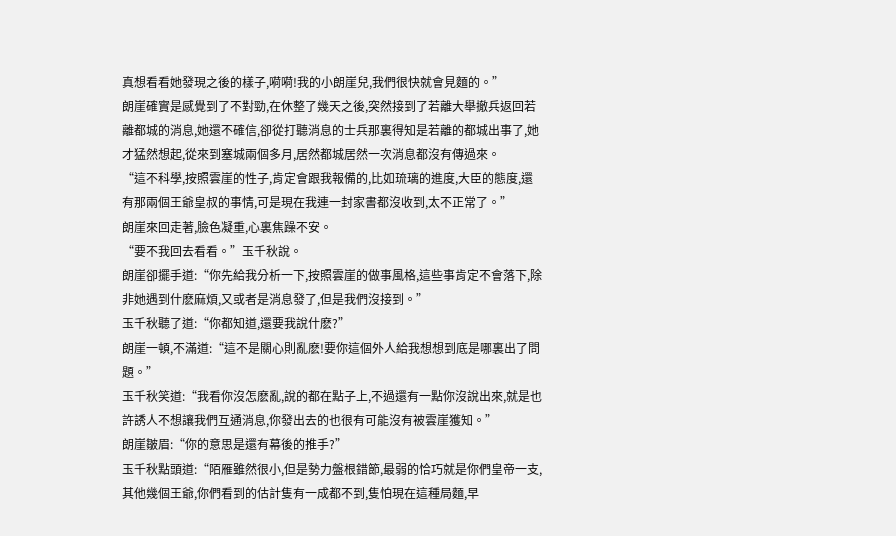真想看看她發現之後的樣子,嗬嗬!我的小朗崖兒,我們很快就會見麵的。”
朗崖確實是感覺到了不對勁,在休整了幾天之後,突然接到了若離大舉撤兵返回若離都城的消息,她還不確信,卻從打聽消息的士兵那裏得知是若離的都城出事了,她才猛然想起,從來到塞城兩個多月,居然都城居然一次消息都沒有傳過來。
“這不科學,按照雲崖的性子,肯定會跟我報備的,比如琉璃的進度,大臣的態度,還有那兩個王爺皇叔的事情,可是現在我連一封家書都沒收到,太不正常了。”
朗崖來回走著,臉色凝重,心裏焦躁不安。
“要不我回去看看。”玉千秋說。
朗崖卻擺手道:“你先給我分析一下,按照雲崖的做事風格,這些事肯定不會落下,除非她遇到什麽麻煩,又或者是消息發了,但是我們沒接到。”
玉千秋聽了道:“你都知道,還要我說什麽?”
朗崖一頓,不滿道:“這不是關心則亂麽!要你這個外人給我想想到底是哪裏出了問題。”
玉千秋笑道:“我看你沒怎麽亂,說的都在點子上,不過還有一點你沒說出來,就是也許誘人不想讓我們互通消息,你發出去的也很有可能沒有被雲崖獲知。”
朗崖皺眉:“你的意思是還有幕後的推手?”
玉千秋點頭道:“陌雁雖然很小,但是勢力盤根錯節,最弱的恰巧就是你們皇帝一支,其他幾個王爺,你們看到的估計隻有一成都不到,隻怕現在這種局麵,早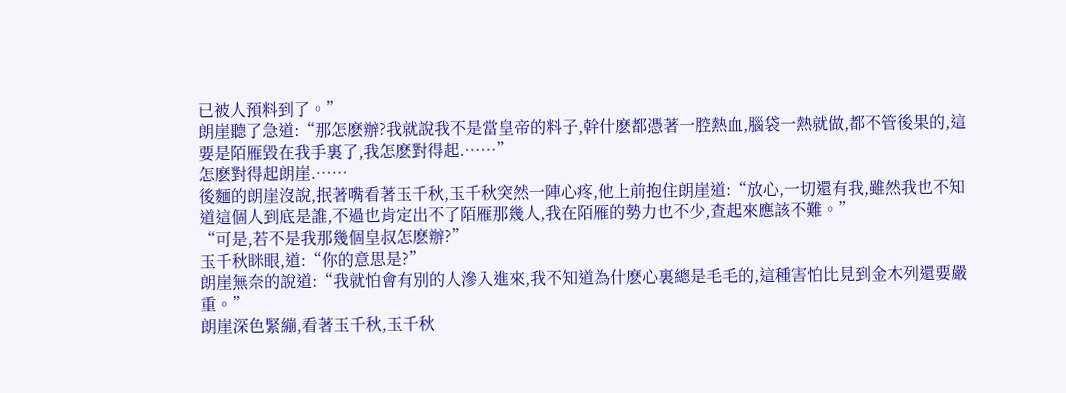已被人預料到了。”
朗崖聽了急道:“那怎麽辦?我就說我不是當皇帝的料子,幹什麽都憑著一腔熱血,腦袋一熱就做,都不管後果的,這要是陌雁毀在我手裏了,我怎麽對得起.……”
怎麽對得起朗崖.……
後麵的朗崖沒說,抿著嘴看著玉千秋,玉千秋突然一陣心疼,他上前抱住朗崖道:“放心,一切還有我,雖然我也不知道這個人到底是誰,不過也肯定出不了陌雁那幾人,我在陌雁的勢力也不少,查起來應該不難。”
“可是,若不是我那幾個皇叔怎麽辦?”
玉千秋眯眼,道:“你的意思是?”
朗崖無奈的說道:“我就怕會有別的人滲入進來,我不知道為什麽心裏總是毛毛的,這種害怕比見到金木列還要嚴重。”
朗崖深色緊繃,看著玉千秋,玉千秋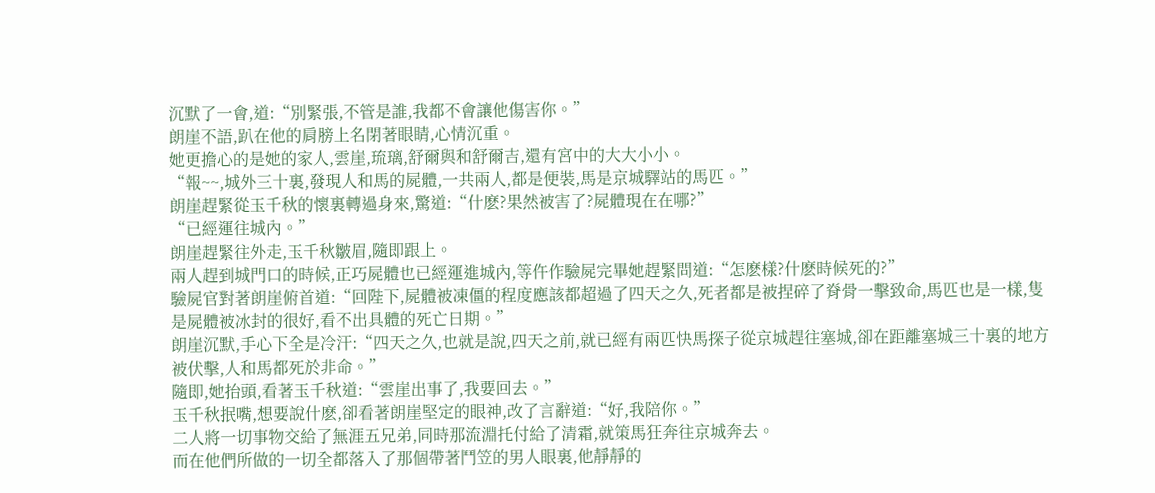沉默了一會,道:“別緊張,不管是誰,我都不會讓他傷害你。”
朗崖不語,趴在他的肩膀上名閉著眼睛,心情沉重。
她更擔心的是她的家人,雲崖,琉璃,舒爾與和舒爾吉,還有宮中的大大小小。
“報~~,城外三十裏,發現人和馬的屍體,一共兩人,都是便裝,馬是京城驛站的馬匹。”
朗崖趕緊從玉千秋的懷裏轉過身來,驚道:“什麽?果然被害了?屍體現在在哪?”
“已經運往城內。”
朗崖趕緊往外走,玉千秋皺眉,隨即跟上。
兩人趕到城門口的時候,正巧屍體也已經運進城內,等仵作驗屍完畢她趕緊問道:“怎麽樣?什麽時候死的?”
驗屍官對著朗崖俯首道:“回陛下,屍體被凍僵的程度應該都超過了四天之久,死者都是被捏碎了脊骨一擊致命,馬匹也是一樣,隻是屍體被冰封的很好,看不出具體的死亡日期。”
朗崖沉默,手心下全是冷汗:“四天之久,也就是說,四天之前,就已經有兩匹快馬探子從京城趕往塞城,卻在距離塞城三十裏的地方被伏擊,人和馬都死於非命。”
隨即,她抬頭,看著玉千秋道:“雲崖出事了,我要回去。”
玉千秋抿嘴,想要說什麽,卻看著朗崖堅定的眼神,改了言辭道:“好,我陪你。”
二人將一切事物交給了無涯五兄弟,同時那流淵托付給了清霜,就策馬狂奔往京城奔去。
而在他們所做的一切全都落入了那個帶著鬥笠的男人眼裏,他靜靜的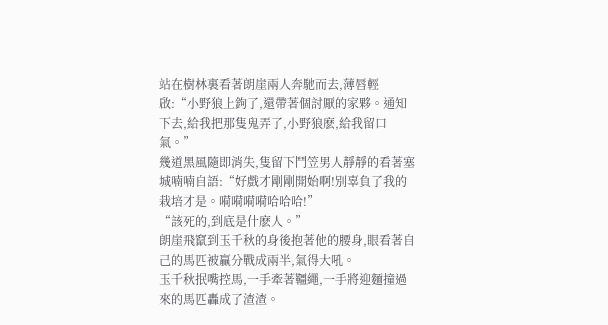站在樹林裏看著朗崖兩人奔馳而去,薄唇輕啟:“小野狼上鉤了,還帶著個討厭的家夥。通知下去,給我把那隻鬼弄了,小野狼麽,給我留口氣。”
幾道黑風隨即消失,隻留下鬥笠男人靜靜的看著塞城喃喃自語:“好戲才剛剛開始啊!別辜負了我的栽培才是。嗬嗬嗬嗬哈哈哈!”
“該死的,到底是什麽人。”
朗崖飛竄到玉千秋的身後抱著他的腰身,眼看著自己的馬匹被贏分戰成兩半,氣得大吼。
玉千秋抿嘴控馬,一手牽著韁繩,一手將迎麵撞過來的馬匹轟成了渣渣。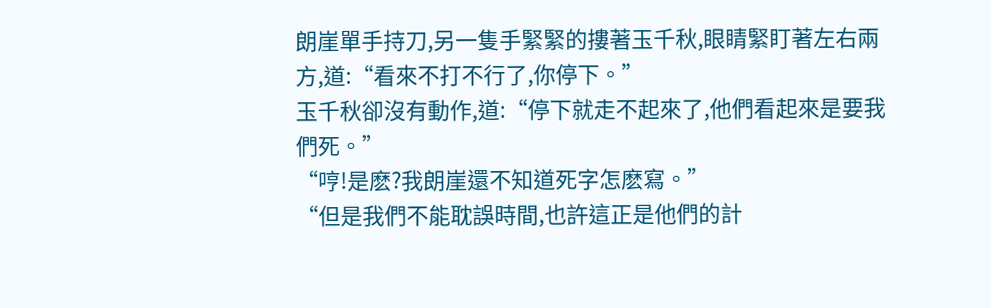朗崖單手持刀,另一隻手緊緊的摟著玉千秋,眼睛緊盯著左右兩方,道:“看來不打不行了,你停下。”
玉千秋卻沒有動作,道:“停下就走不起來了,他們看起來是要我們死。”
“哼!是麽?我朗崖還不知道死字怎麽寫。”
“但是我們不能耽誤時間,也許這正是他們的計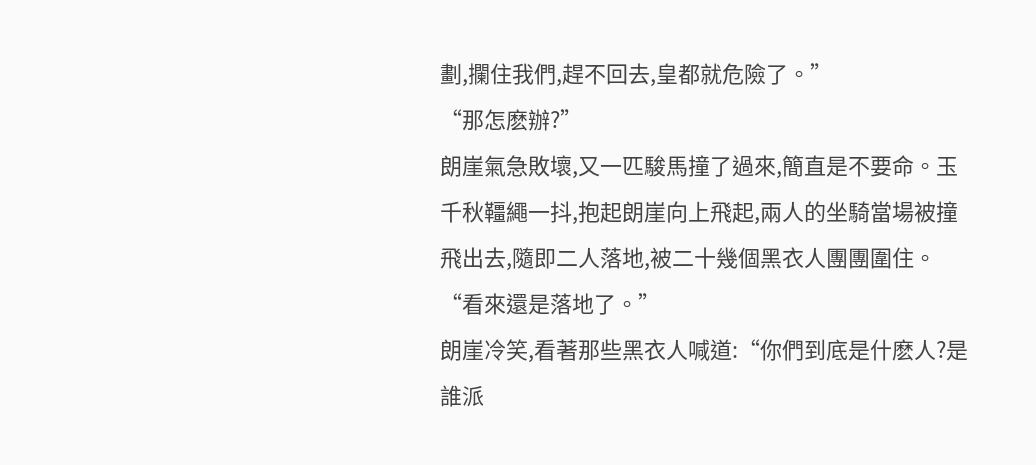劃,攔住我們,趕不回去,皇都就危險了。”
“那怎麽辦?”
朗崖氣急敗壞,又一匹駿馬撞了過來,簡直是不要命。玉千秋韁繩一抖,抱起朗崖向上飛起,兩人的坐騎當場被撞飛出去,隨即二人落地,被二十幾個黑衣人團團圍住。
“看來還是落地了。”
朗崖冷笑,看著那些黑衣人喊道:“你們到底是什麽人?是誰派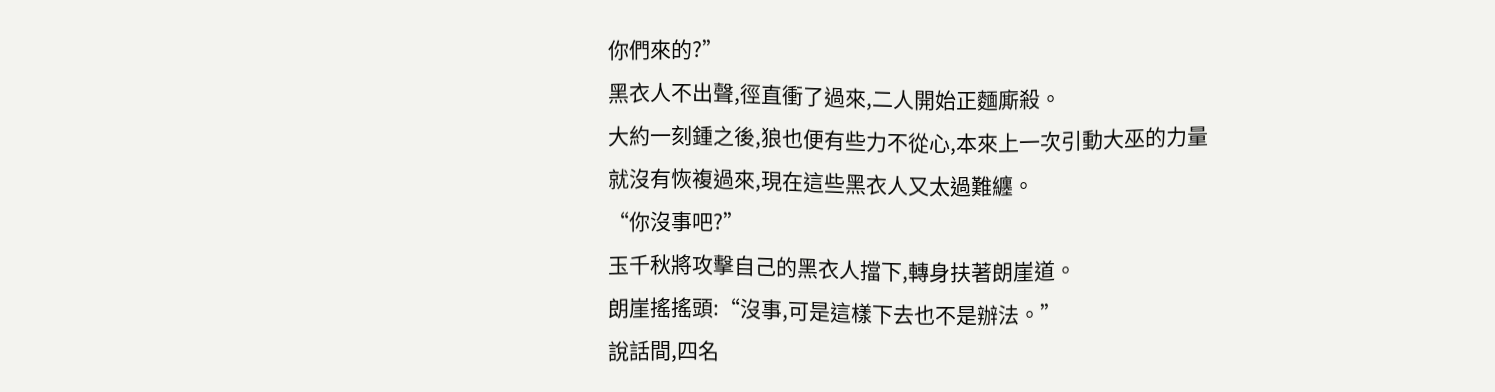你們來的?”
黑衣人不出聲,徑直衝了過來,二人開始正麵廝殺。
大約一刻鍾之後,狼也便有些力不從心,本來上一次引動大巫的力量就沒有恢複過來,現在這些黑衣人又太過難纏。
“你沒事吧?”
玉千秋將攻擊自己的黑衣人擋下,轉身扶著朗崖道。
朗崖搖搖頭:“沒事,可是這樣下去也不是辦法。”
說話間,四名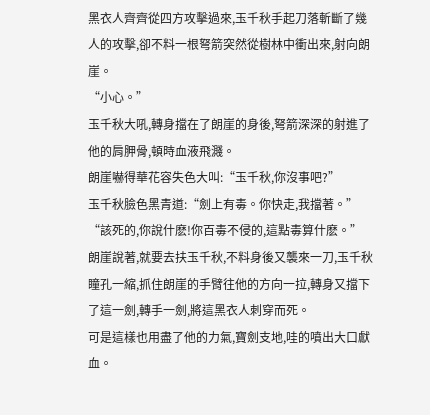黑衣人齊齊從四方攻擊過來,玉千秋手起刀落斬斷了幾人的攻擊,卻不料一根弩箭突然從樹林中衝出來,射向朗崖。
“小心。”
玉千秋大吼,轉身擋在了朗崖的身後,弩箭深深的射進了他的肩胛骨,頓時血液飛濺。
朗崖嚇得華花容失色大叫:“玉千秋,你沒事吧?”
玉千秋臉色黑青道:“劍上有毒。你快走,我擋著。”
“該死的,你說什麽!你百毒不侵的,這點毒算什麽。”
朗崖說著,就要去扶玉千秋,不料身後又襲來一刀,玉千秋瞳孔一縮,抓住朗崖的手臂往他的方向一拉,轉身又擋下了這一劍,轉手一劍,將這黑衣人刺穿而死。
可是這樣也用盡了他的力氣,寶劍支地,哇的噴出大口獻血。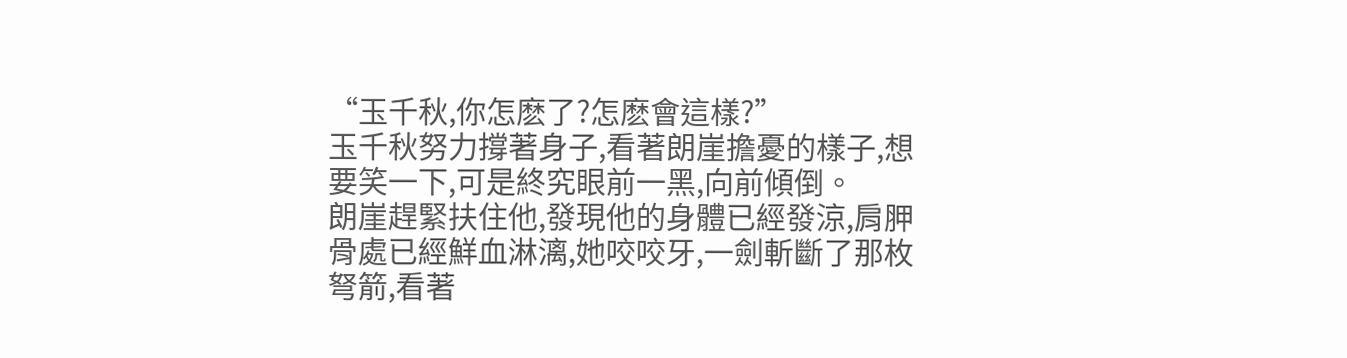“玉千秋,你怎麽了?怎麽會這樣?”
玉千秋努力撐著身子,看著朗崖擔憂的樣子,想要笑一下,可是終究眼前一黑,向前傾倒。
朗崖趕緊扶住他,發現他的身體已經發涼,肩胛骨處已經鮮血淋漓,她咬咬牙,一劍斬斷了那枚弩箭,看著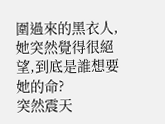圍過來的黑衣人,她突然覺得很絕望,到底是誰想要她的命?
突然震天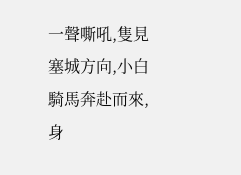一聲嘶吼,隻見塞城方向,小白騎馬奔赴而來,身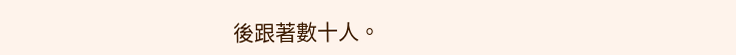後跟著數十人。